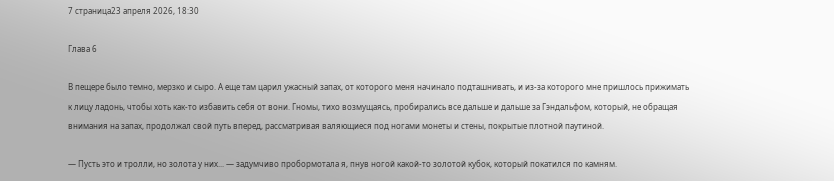7 страница23 апреля 2026, 18:30

Глава 6

В пещере было темно, мерзко и сыро. А еще там царил ужасный запах, от которого меня начинало подташнивать, и из-за которого мне пришлось прижимать к лицу ладонь, чтобы хоть как-то избавить себя от вони. Гномы, тихо возмущаясь, пробирались все дальше и дальше за Гэндальфом, который, не обращая внимания на запах, продолжал свой путь вперед, рассматривая валяющиеся под ногами монеты и стены, покрытые плотной паутиной.

— Пусть это и тролли, но золота у них... — задумчиво пробормотала я, пнув ногой какой-то золотой кубок, который покатился по камням.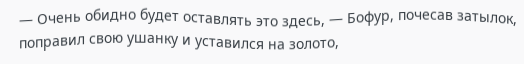— Очень обидно будет оставлять это здесь, — Бофур, почесав затылок, поправил свою ушанку и уставился на золото,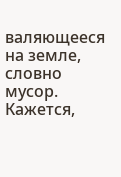валяющееся на земле, словно мусор. Кажется,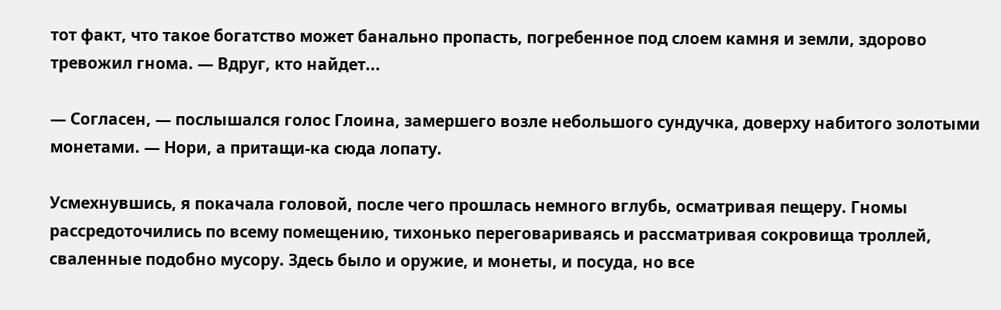тот факт, что такое богатство может банально пропасть, погребенное под слоем камня и земли, здорово тревожил гнома. — Вдруг, кто найдет...

— Согласен, — послышался голос Глоина, замершего возле небольшого сундучка, доверху набитого золотыми монетами. — Нори, а притащи-ка сюда лопату.

Усмехнувшись, я покачала головой, после чего прошлась немного вглубь, осматривая пещеру. Гномы рассредоточились по всему помещению, тихонько переговариваясь и рассматривая сокровища троллей, сваленные подобно мусору. Здесь было и оружие, и монеты, и посуда, но все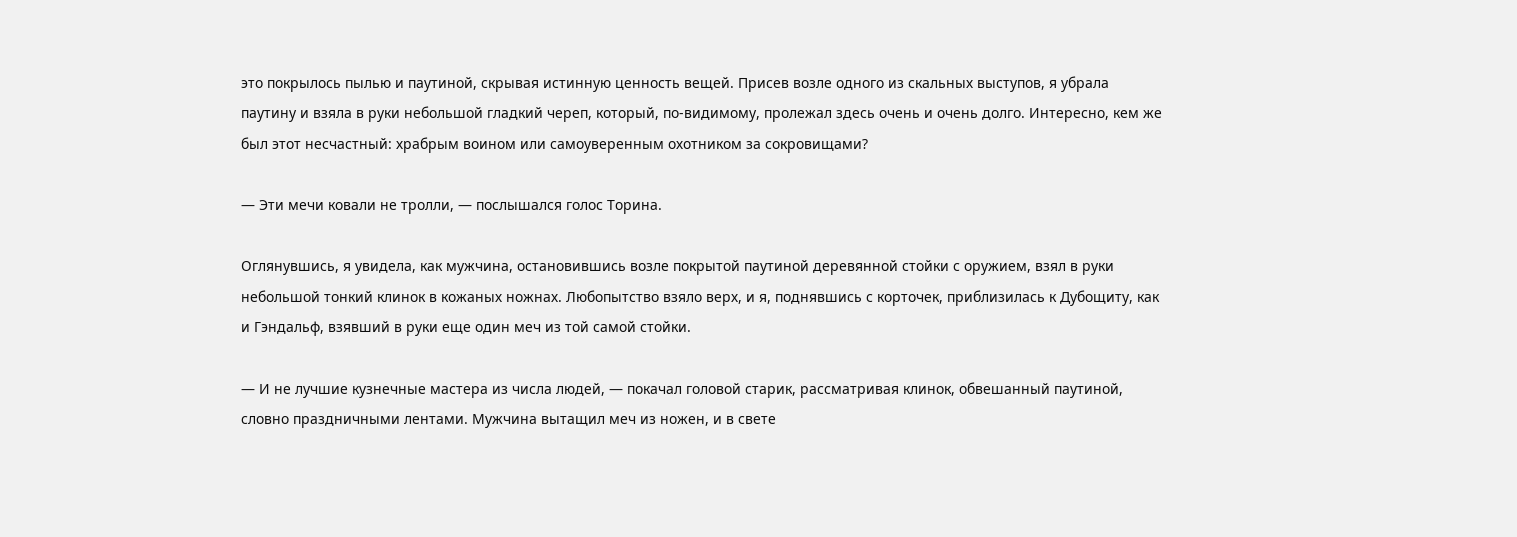это покрылось пылью и паутиной, скрывая истинную ценность вещей. Присев возле одного из скальных выступов, я убрала паутину и взяла в руки небольшой гладкий череп, который, по-видимому, пролежал здесь очень и очень долго. Интересно, кем же был этот несчастный: храбрым воином или самоуверенным охотником за сокровищами?

— Эти мечи ковали не тролли, — послышался голос Торина.

Оглянувшись, я увидела, как мужчина, остановившись возле покрытой паутиной деревянной стойки с оружием, взял в руки небольшой тонкий клинок в кожаных ножнах. Любопытство взяло верх, и я, поднявшись с корточек, приблизилась к Дубощиту, как и Гэндальф, взявший в руки еще один меч из той самой стойки.

— И не лучшие кузнечные мастера из числа людей, — покачал головой старик, рассматривая клинок, обвешанный паутиной, словно праздничными лентами. Мужчина вытащил меч из ножен, и в свете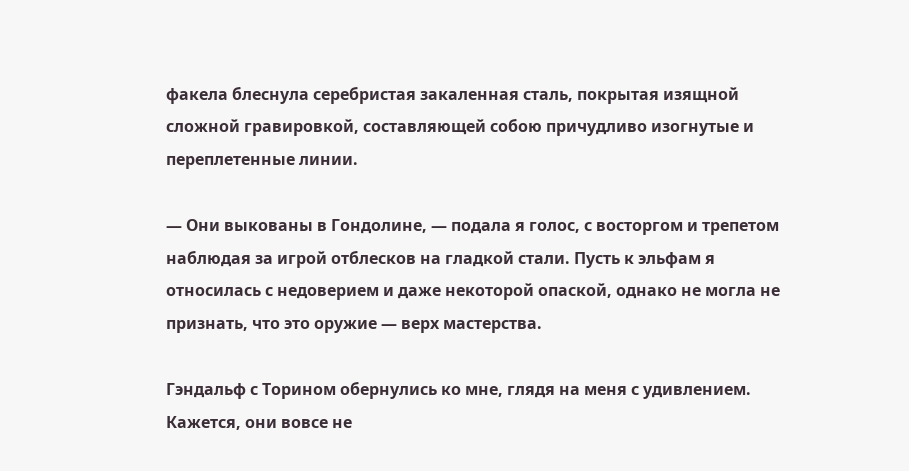факела блеснула серебристая закаленная сталь, покрытая изящной сложной гравировкой, составляющей собою причудливо изогнутые и переплетенные линии.

— Они выкованы в Гондолине, — подала я голос, с восторгом и трепетом наблюдая за игрой отблесков на гладкой стали. Пусть к эльфам я относилась с недоверием и даже некоторой опаской, однако не могла не признать, что это оружие — верх мастерства.

Гэндальф с Торином обернулись ко мне, глядя на меня с удивлением. Кажется, они вовсе не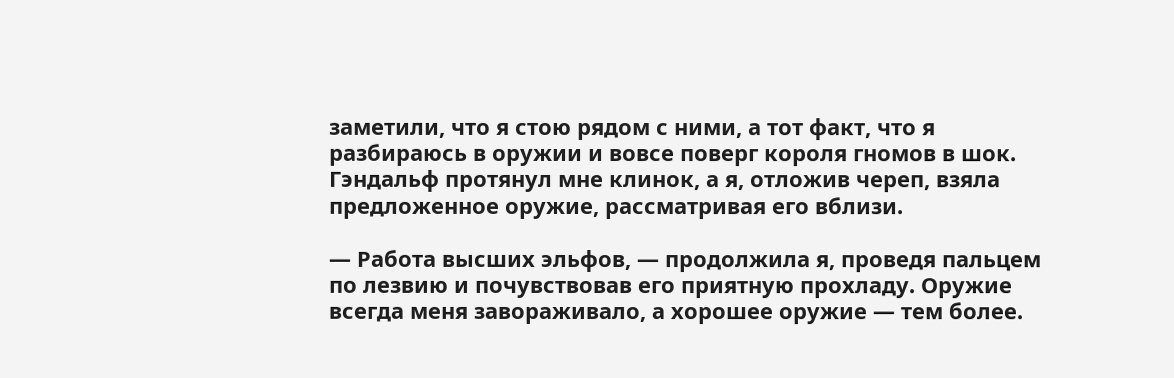заметили, что я стою рядом с ними, а тот факт, что я разбираюсь в оружии и вовсе поверг короля гномов в шок. Гэндальф протянул мне клинок, а я, отложив череп, взяла предложенное оружие, рассматривая его вблизи.

— Работа высших эльфов, — продолжила я, проведя пальцем по лезвию и почувствовав его приятную прохладу. Оружие всегда меня завораживало, а хорошее оружие — тем более.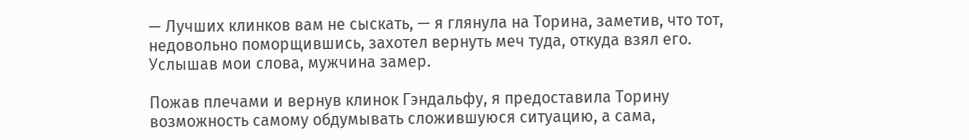— Лучших клинков вам не сыскать, — я глянула на Торина, заметив, что тот, недовольно поморщившись, захотел вернуть меч туда, откуда взял его. Услышав мои слова, мужчина замер.

Пожав плечами и вернув клинок Гэндальфу, я предоставила Торину возможность самому обдумывать сложившуюся ситуацию, а сама,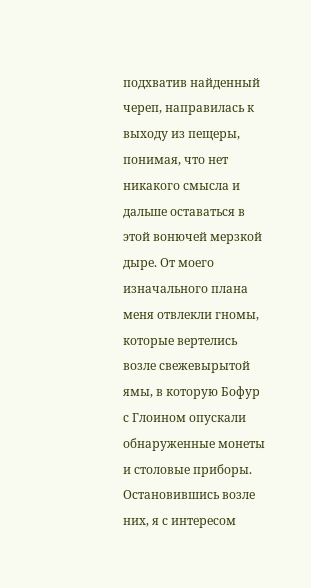подхватив найденный череп, направилась к выходу из пещеры, понимая, что нет никакого смысла и дальше оставаться в этой вонючей мерзкой дыре. От моего изначального плана меня отвлекли гномы, которые вертелись возле свежевырытой ямы, в которую Бофур с Глоином опускали обнаруженные монеты и столовые приборы. Остановившись возле них, я с интересом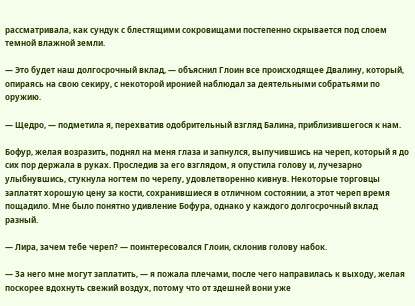рассматривала, как сундук с блестящими сокровищами постепенно скрывается под слоем темной влажной земли.

— Это будет наш долгосрочный вклад, — объяснил Глоин все происходящее Двалину, который, опираясь на свою секиру, с некоторой иронией наблюдал за деятельными собратьями по оружию.

— Щедро, — подметила я, перехватив одобрительный взгляд Балина, приблизившегося к нам.

Бофур, желая возразить, поднял на меня глаза и запнулся, выпучившись на череп, который я до сих пор держала в руках. Проследив за его взглядом, я опустила голову и, лучезарно улыбнувшись, стукнула ногтем по черепу, удовлетворенно кивнув. Некоторые торговцы заплатят хорошую цену за кости, сохранившиеся в отличном состоянии, а этот череп время пощадило. Мне было понятно удивление Бофура, однако у каждого долгосрочный вклад разный.

— Лира, зачем тебе череп? — поинтересовался Глоин, склонив голову набок.

— За него мне могут заплатить, — я пожала плечами, после чего направилась к выходу, желая поскорее вдохнуть свежий воздух, потому что от здешней вони уже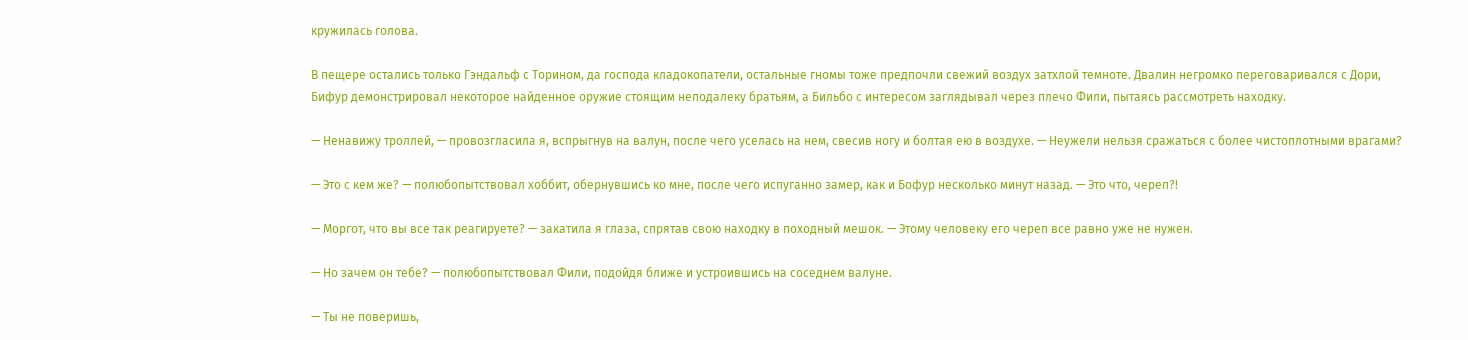кружилась голова.

В пещере остались только Гэндальф с Торином, да господа кладокопатели, остальные гномы тоже предпочли свежий воздух затхлой темноте. Двалин негромко переговаривался с Дори, Бифур демонстрировал некоторое найденное оружие стоящим неподалеку братьям, а Бильбо с интересом заглядывал через плечо Фили, пытаясь рассмотреть находку.

— Ненавижу троллей, — провозгласила я, вспрыгнув на валун, после чего уселась на нем, свесив ногу и болтая ею в воздухе. — Неужели нельзя сражаться с более чистоплотными врагами?

— Это с кем же? — полюбопытствовал хоббит, обернувшись ко мне, после чего испуганно замер, как и Бофур несколько минут назад. — Это что, череп?!

— Моргот, что вы все так реагируете? — закатила я глаза, спрятав свою находку в походный мешок. — Этому человеку его череп все равно уже не нужен.

— Но зачем он тебе? — полюбопытствовал Фили, подойдя ближе и устроившись на соседнем валуне.

— Ты не поверишь,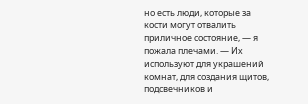но есть люди, которые за кости могут отвалить приличное состояние, — я пожала плечами. — Их используют для украшений комнат, для создания щитов, подсвечников и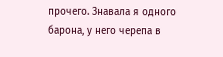прочего. Знавала я одного барона, у него черепа в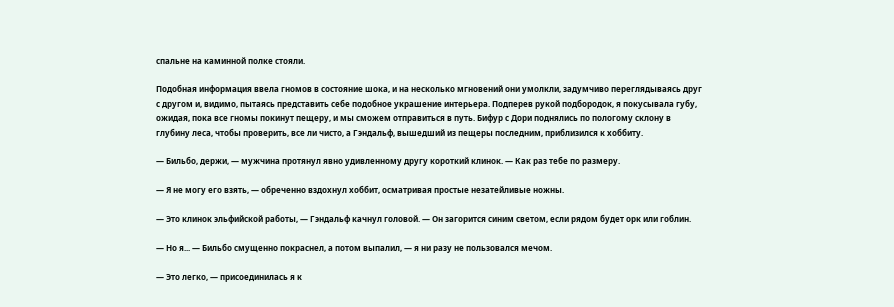спальне на каминной полке стояли.

Подобная информация ввела гномов в состояние шока, и на несколько мгновений они умолкли, задумчиво переглядываясь друг с другом и, видимо, пытаясь представить себе подобное украшение интерьера. Подперев рукой подбородок, я покусывала губу, ожидая, пока все гномы покинут пещеру, и мы сможем отправиться в путь. Бифур с Дори поднялись по пологому склону в глубину леса, чтобы проверить, все ли чисто, а Гэндальф, вышедший из пещеры последним, приблизился к хоббиту.

— Бильбо, держи, — мужчина протянул явно удивленному другу короткий клинок. — Как раз тебе по размеру.

— Я не могу его взять, — обреченно вздохнул хоббит, осматривая простые незатейливые ножны.

— Это клинок эльфийской работы, — Гэндальф качнул головой. — Он загорится синим светом, если рядом будет орк или гоблин.

— Но я... — Бильбо смущенно покраснел, а потом выпалил, — я ни разу не пользовался мечом.

— Это легко, — присоединилась я к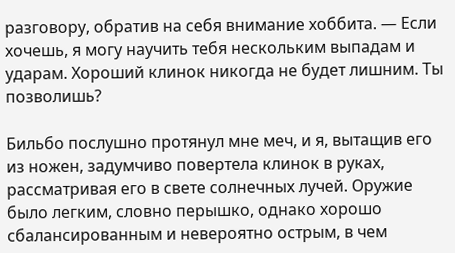разговору, обратив на себя внимание хоббита. — Если хочешь, я могу научить тебя нескольким выпадам и ударам. Хороший клинок никогда не будет лишним. Ты позволишь?

Бильбо послушно протянул мне меч, и я, вытащив его из ножен, задумчиво повертела клинок в руках, рассматривая его в свете солнечных лучей. Оружие было легким, словно перышко, однако хорошо сбалансированным и невероятно острым, в чем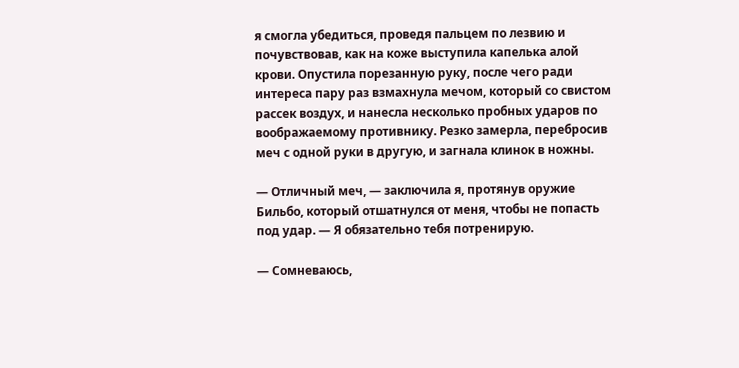я смогла убедиться, проведя пальцем по лезвию и почувствовав, как на коже выступила капелька алой крови. Опустила порезанную руку, после чего ради интереса пару раз взмахнула мечом, который со свистом рассек воздух, и нанесла несколько пробных ударов по воображаемому противнику. Резко замерла, перебросив меч с одной руки в другую, и загнала клинок в ножны.

— Отличный меч, — заключила я, протянув оружие Бильбо, который отшатнулся от меня, чтобы не попасть под удар. — Я обязательно тебя потренирую.

— Сомневаюсь,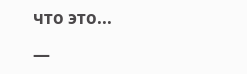что это...

—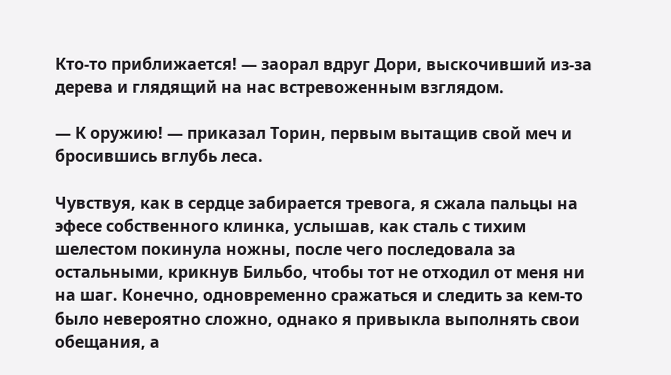Кто-то приближается! — заорал вдруг Дори, выскочивший из-за дерева и глядящий на нас встревоженным взглядом.

— К оружию! — приказал Торин, первым вытащив свой меч и бросившись вглубь леса.

Чувствуя, как в сердце забирается тревога, я сжала пальцы на эфесе собственного клинка, услышав, как сталь с тихим шелестом покинула ножны, после чего последовала за остальными, крикнув Бильбо, чтобы тот не отходил от меня ни на шаг. Конечно, одновременно сражаться и следить за кем-то было невероятно сложно, однако я привыкла выполнять свои обещания, а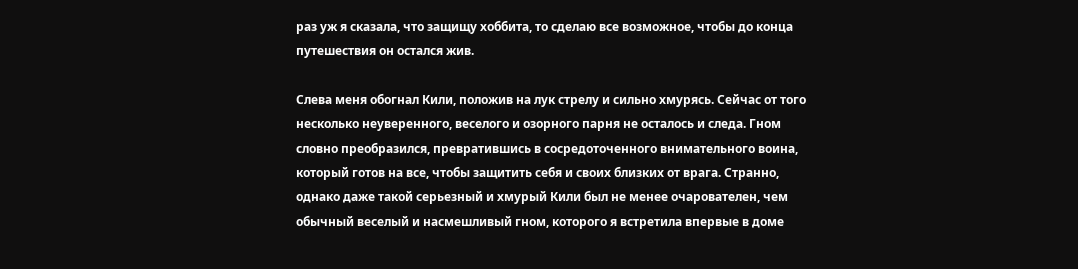раз уж я сказала, что защищу хоббита, то сделаю все возможное, чтобы до конца путешествия он остался жив.

Слева меня обогнал Кили, положив на лук стрелу и сильно хмурясь. Сейчас от того несколько неуверенного, веселого и озорного парня не осталось и следа. Гном словно преобразился, превратившись в сосредоточенного внимательного воина, который готов на все, чтобы защитить себя и своих близких от врага. Странно, однако даже такой серьезный и хмурый Кили был не менее очарователен, чем обычный веселый и насмешливый гном, которого я встретила впервые в доме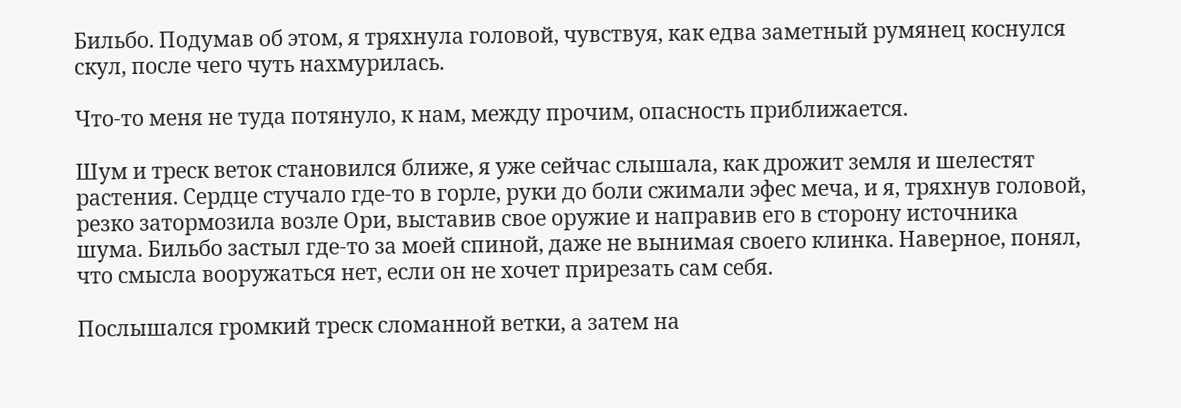Бильбо. Подумав об этом, я тряхнула головой, чувствуя, как едва заметный румянец коснулся скул, после чего чуть нахмурилась.

Что-то меня не туда потянуло, к нам, между прочим, опасность приближается.

Шум и треск веток становился ближе, я уже сейчас слышала, как дрожит земля и шелестят растения. Сердце стучало где-то в горле, руки до боли сжимали эфес меча, и я, тряхнув головой, резко затормозила возле Ори, выставив свое оружие и направив его в сторону источника шума. Бильбо застыл где-то за моей спиной, даже не вынимая своего клинка. Наверное, понял, что смысла вооружаться нет, если он не хочет прирезать сам себя.

Послышался громкий треск сломанной ветки, а затем на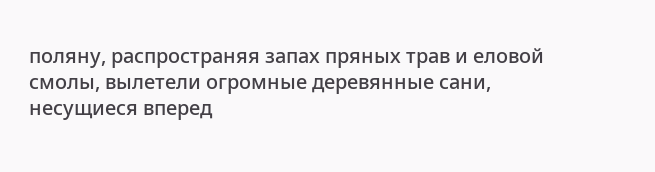поляну, распространяя запах пряных трав и еловой смолы, вылетели огромные деревянные сани, несущиеся вперед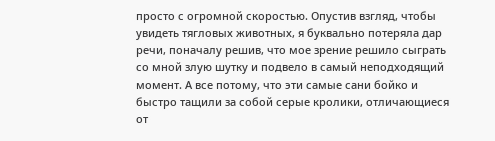просто с огромной скоростью. Опустив взгляд, чтобы увидеть тягловых животных, я буквально потеряла дар речи, поначалу решив, что мое зрение решило сыграть со мной злую шутку и подвело в самый неподходящий момент. А все потому, что эти самые сани бойко и быстро тащили за собой серые кролики, отличающиеся от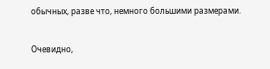обычных, разве что, немного большими размерами.

Очевидно,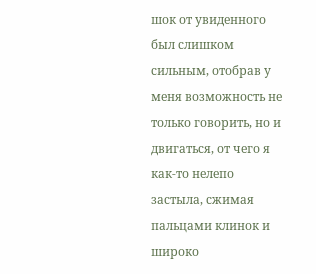шок от увиденного был слишком сильным, отобрав у меня возможность не только говорить, но и двигаться, от чего я как-то нелепо застыла, сжимая пальцами клинок и широко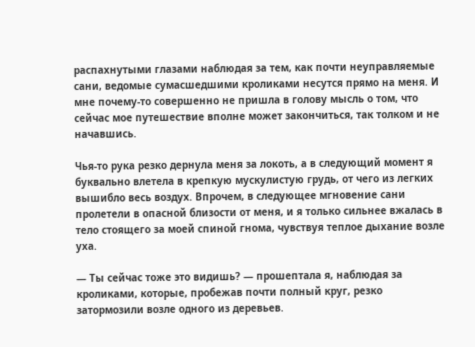распахнутыми глазами наблюдая за тем, как почти неуправляемые сани, ведомые сумасшедшими кроликами несутся прямо на меня. И мне почему-то совершенно не пришла в голову мысль о том, что сейчас мое путешествие вполне может закончиться, так толком и не начавшись.

Чья-то рука резко дернула меня за локоть, а в следующий момент я буквально влетела в крепкую мускулистую грудь, от чего из легких вышибло весь воздух. Впрочем, в следующее мгновение сани пролетели в опасной близости от меня, и я только сильнее вжалась в тело стоящего за моей спиной гнома, чувствуя теплое дыхание возле уха.

— Ты сейчас тоже это видишь? — прошептала я, наблюдая за кроликами, которые, пробежав почти полный круг, резко затормозили возле одного из деревьев.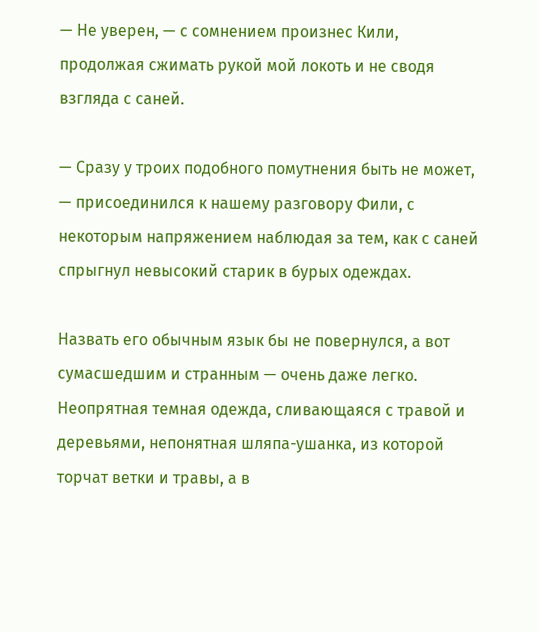— Не уверен, — с сомнением произнес Кили, продолжая сжимать рукой мой локоть и не сводя взгляда с саней.

— Сразу у троих подобного помутнения быть не может, — присоединился к нашему разговору Фили, с некоторым напряжением наблюдая за тем, как с саней спрыгнул невысокий старик в бурых одеждах.

Назвать его обычным язык бы не повернулся, а вот сумасшедшим и странным — очень даже легко. Неопрятная темная одежда, сливающаяся с травой и деревьями, непонятная шляпа-ушанка, из которой торчат ветки и травы, а в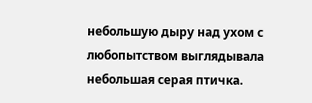небольшую дыру над ухом с любопытством выглядывала небольшая серая птичка.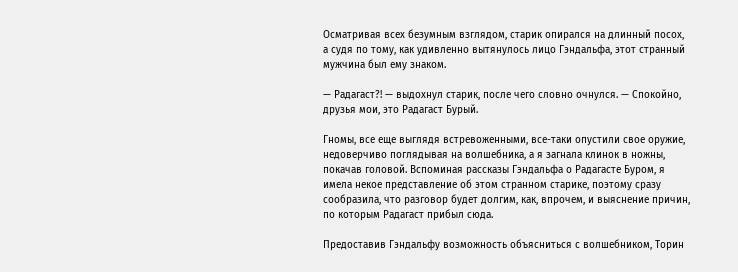Осматривая всех безумным взглядом, старик опирался на длинный посох, а судя по тому, как удивленно вытянулось лицо Гэндальфа, этот странный мужчина был ему знаком.

— Радагаст?! — выдохнул старик, после чего словно очнулся. — Спокойно, друзья мои, это Радагаст Бурый.

Гномы, все еще выглядя встревоженными, все-таки опустили свое оружие, недоверчиво поглядывая на волшебника, а я загнала клинок в ножны, покачав головой. Вспоминая рассказы Гэндальфа о Радагасте Буром, я имела некое представление об этом странном старике, поэтому сразу сообразила, что разговор будет долгим, как, впрочем, и выяснение причин, по которым Радагаст прибыл сюда.

Предоставив Гэндальфу возможность объясниться с волшебником, Торин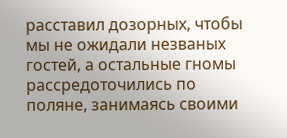расставил дозорных, чтобы мы не ожидали незваных гостей, а остальные гномы рассредоточились по поляне, занимаясь своими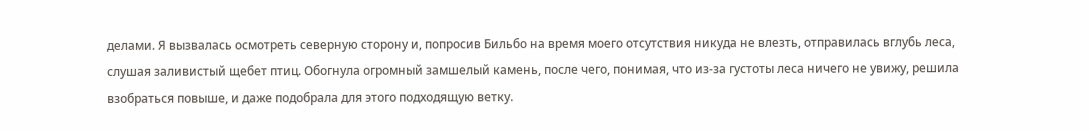делами. Я вызвалась осмотреть северную сторону и, попросив Бильбо на время моего отсутствия никуда не влезть, отправилась вглубь леса, слушая заливистый щебет птиц. Обогнула огромный замшелый камень, после чего, понимая, что из-за густоты леса ничего не увижу, решила взобраться повыше, и даже подобрала для этого подходящую ветку.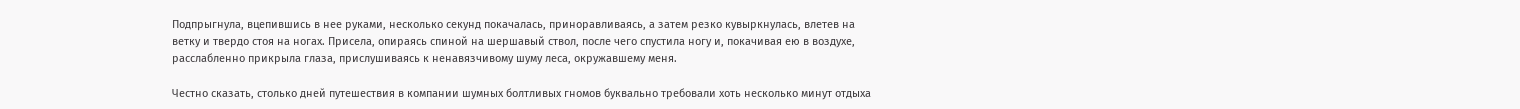Подпрыгнула, вцепившись в нее руками, несколько секунд покачалась, приноравливаясь, а затем резко кувыркнулась, влетев на ветку и твердо стоя на ногах. Присела, опираясь спиной на шершавый ствол, после чего спустила ногу и, покачивая ею в воздухе, расслабленно прикрыла глаза, прислушиваясь к ненавязчивому шуму леса, окружавшему меня.

Честно сказать, столько дней путешествия в компании шумных болтливых гномов буквально требовали хоть несколько минут отдыха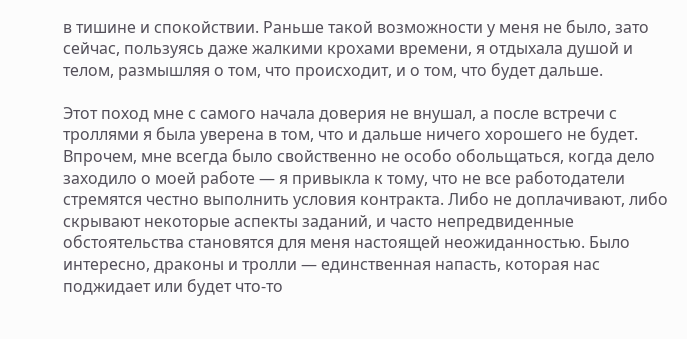в тишине и спокойствии. Раньше такой возможности у меня не было, зато сейчас, пользуясь даже жалкими крохами времени, я отдыхала душой и телом, размышляя о том, что происходит, и о том, что будет дальше.

Этот поход мне с самого начала доверия не внушал, а после встречи с троллями я была уверена в том, что и дальше ничего хорошего не будет. Впрочем, мне всегда было свойственно не особо обольщаться, когда дело заходило о моей работе — я привыкла к тому, что не все работодатели стремятся честно выполнить условия контракта. Либо не доплачивают, либо скрывают некоторые аспекты заданий, и часто непредвиденные обстоятельства становятся для меня настоящей неожиданностью. Было интересно, драконы и тролли — единственная напасть, которая нас поджидает или будет что-то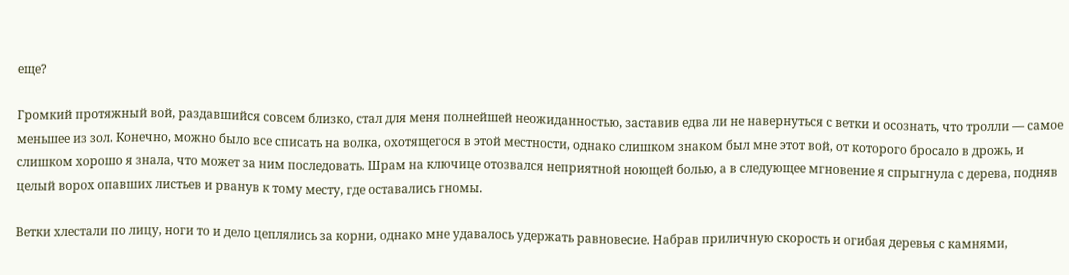еще?

Громкий протяжный вой, раздавшийся совсем близко, стал для меня полнейшей неожиданностью, заставив едва ли не навернуться с ветки и осознать, что тролли — самое меньшее из зол. Конечно, можно было все списать на волка, охотящегося в этой местности, однако слишком знаком был мне этот вой, от которого бросало в дрожь, и слишком хорошо я знала, что может за ним последовать. Шрам на ключице отозвался неприятной ноющей болью, а в следующее мгновение я спрыгнула с дерева, подняв целый ворох опавших листьев и рванув к тому месту, где оставались гномы.

Ветки хлестали по лицу, ноги то и дело цеплялись за корни, однако мне удавалось удержать равновесие. Набрав приличную скорость и огибая деревья с камнями,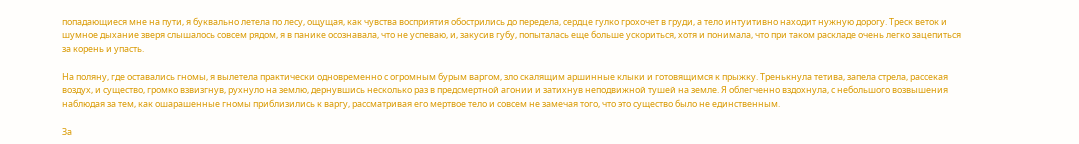попадающиеся мне на пути, я буквально летела по лесу, ощущая, как чувства восприятия обострились до передела, сердце гулко грохочет в груди, а тело интуитивно находит нужную дорогу. Треск веток и шумное дыхание зверя слышалось совсем рядом, я в панике осознавала, что не успеваю, и, закусив губу, попыталась еще больше ускориться, хотя и понимала, что при таком раскладе очень легко зацепиться за корень и упасть.

На поляну, где оставались гномы, я вылетела практически одновременно с огромным бурым варгом, зло скалящим аршинные клыки и готовящимся к прыжку. Тренькнула тетива, запела стрела, рассекая воздух, и существо, громко взвизгнув, рухнуло на землю, дернувшись несколько раз в предсмертной агонии и затихнув неподвижной тушей на земле. Я облегченно вздохнула, с небольшого возвышения наблюдая за тем, как ошарашенные гномы приблизились к варгу, рассматривая его мертвое тело и совсем не замечая того, что это существо было не единственным.

За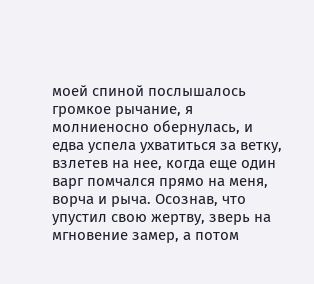моей спиной послышалось громкое рычание, я молниеносно обернулась, и едва успела ухватиться за ветку, взлетев на нее, когда еще один варг помчался прямо на меня, ворча и рыча. Осознав, что упустил свою жертву, зверь на мгновение замер, а потом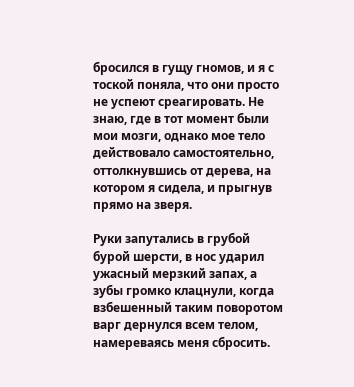бросился в гущу гномов, и я с тоской поняла, что они просто не успеют среагировать. Не знаю, где в тот момент были мои мозги, однако мое тело действовало самостоятельно, оттолкнувшись от дерева, на котором я сидела, и прыгнув прямо на зверя.

Руки запутались в грубой бурой шерсти, в нос ударил ужасный мерзкий запах, а зубы громко клацнули, когда взбешенный таким поворотом варг дернулся всем телом, намереваясь меня сбросить.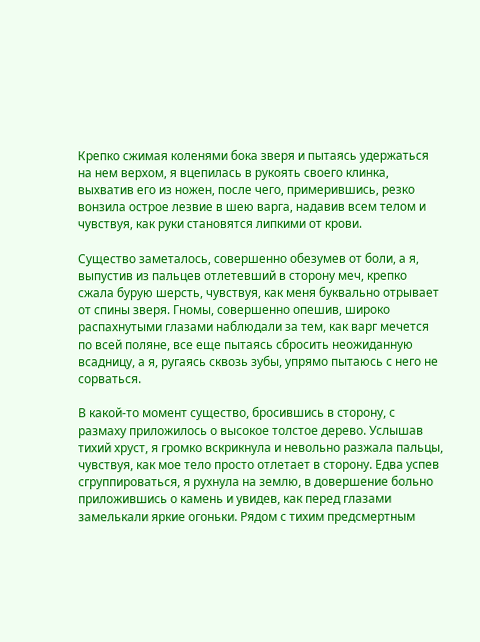Крепко сжимая коленями бока зверя и пытаясь удержаться на нем верхом, я вцепилась в рукоять своего клинка, выхватив его из ножен, после чего, примерившись, резко вонзила острое лезвие в шею варга, надавив всем телом и чувствуя, как руки становятся липкими от крови.

Существо заметалось, совершенно обезумев от боли, а я, выпустив из пальцев отлетевший в сторону меч, крепко сжала бурую шерсть, чувствуя, как меня буквально отрывает от спины зверя. Гномы, совершенно опешив, широко распахнутыми глазами наблюдали за тем, как варг мечется по всей поляне, все еще пытаясь сбросить неожиданную всадницу, а я, ругаясь сквозь зубы, упрямо пытаюсь с него не сорваться.

В какой-то момент существо, бросившись в сторону, с размаху приложилось о высокое толстое дерево. Услышав тихий хруст, я громко вскрикнула и невольно разжала пальцы, чувствуя, как мое тело просто отлетает в сторону. Едва успев сгруппироваться, я рухнула на землю, в довершение больно приложившись о камень и увидев, как перед глазами замелькали яркие огоньки. Рядом с тихим предсмертным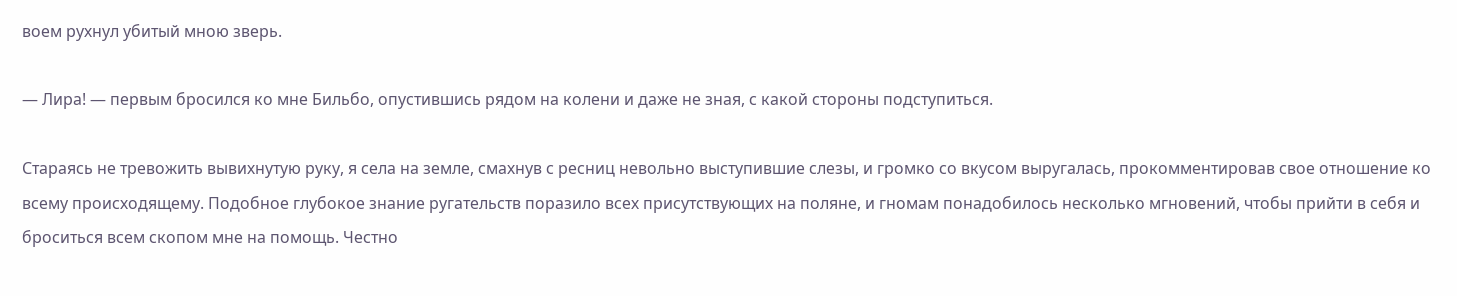воем рухнул убитый мною зверь.

— Лира! — первым бросился ко мне Бильбо, опустившись рядом на колени и даже не зная, с какой стороны подступиться.

Стараясь не тревожить вывихнутую руку, я села на земле, смахнув с ресниц невольно выступившие слезы, и громко со вкусом выругалась, прокомментировав свое отношение ко всему происходящему. Подобное глубокое знание ругательств поразило всех присутствующих на поляне, и гномам понадобилось несколько мгновений, чтобы прийти в себя и броситься всем скопом мне на помощь. Честно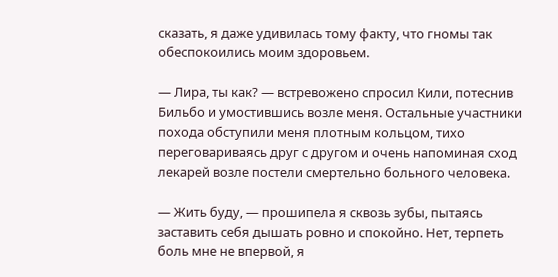сказать, я даже удивилась тому факту, что гномы так обеспокоились моим здоровьем.

— Лира, ты как? — встревожено спросил Кили, потеснив Бильбо и умостившись возле меня. Остальные участники похода обступили меня плотным кольцом, тихо переговариваясь друг с другом и очень напоминая сход лекарей возле постели смертельно больного человека.

— Жить буду, — прошипела я сквозь зубы, пытаясь заставить себя дышать ровно и спокойно. Нет, терпеть боль мне не впервой, я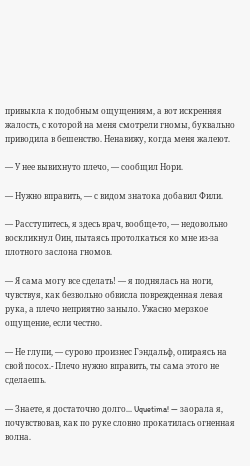привыкла к подобным ощущениям, а вот искренняя жалость, с которой на меня смотрели гномы, буквально приводила в бешенство. Ненавижу, когда меня жалеют.

— У нее вывихнуто плечо, — сообщил Нори.

— Нужно вправить, — с видом знатока добавил Фили.

— Расступитесь, я здесь врач, вообще-то, — недовольно воскликнул Оин, пытаясь протолкаться ко мне из-за плотного заслона гномов.

— Я сама могу все сделать! — я поднялась на ноги, чувствуя, как безвольно обвисла поврежденная левая рука, а плечо неприятно заныло. Ужасно мерзкое ощущение, если честно.

— Не глупи, — сурово произнес Гэндальф, опираясь на свой посох.- Плечо нужно вправить, ты сама этого не сделаешь.

— Знаете, я достаточно долго... Uquetima! — заорала я, почувствовав, как по руке словно прокатилась огненная волна.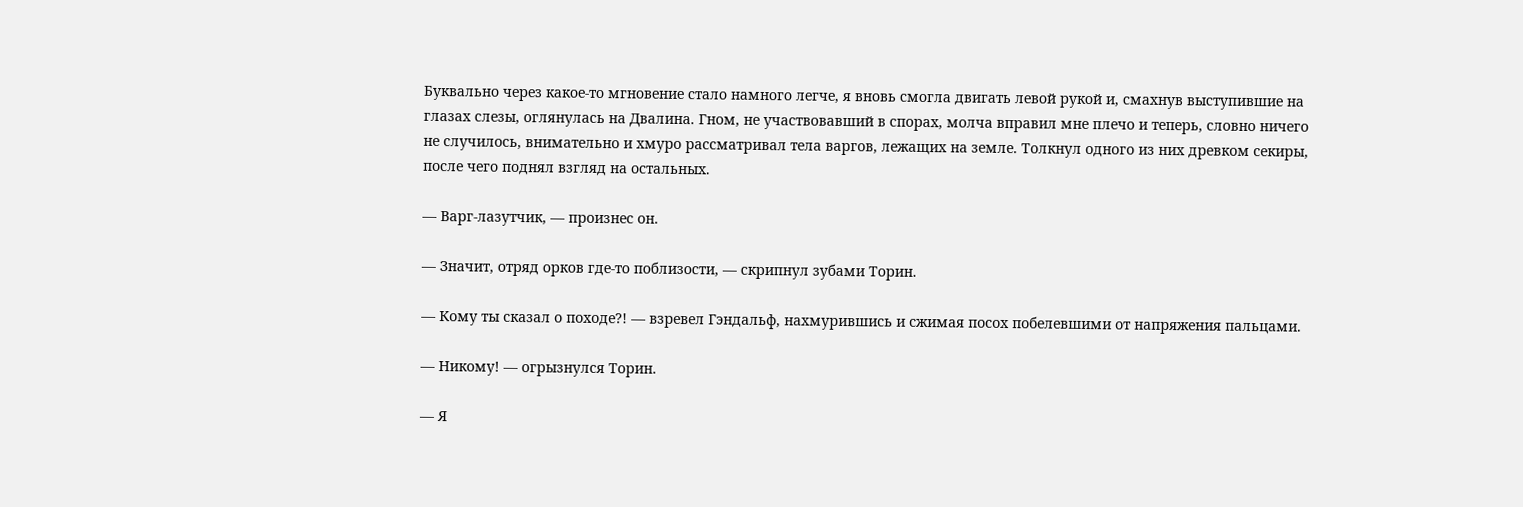Буквально через какое-то мгновение стало намного легче, я вновь смогла двигать левой рукой и, смахнув выступившие на глазах слезы, оглянулась на Двалина. Гном, не участвовавший в спорах, молча вправил мне плечо и теперь, словно ничего не случилось, внимательно и хмуро рассматривал тела варгов, лежащих на земле. Толкнул одного из них древком секиры, после чего поднял взгляд на остальных.

— Варг-лазутчик, — произнес он.

— Значит, отряд орков где-то поблизости, — скрипнул зубами Торин.

— Кому ты сказал о походе?! — взревел Гэндальф, нахмурившись и сжимая посох побелевшими от напряжения пальцами.

— Никому! — огрызнулся Торин.

— Я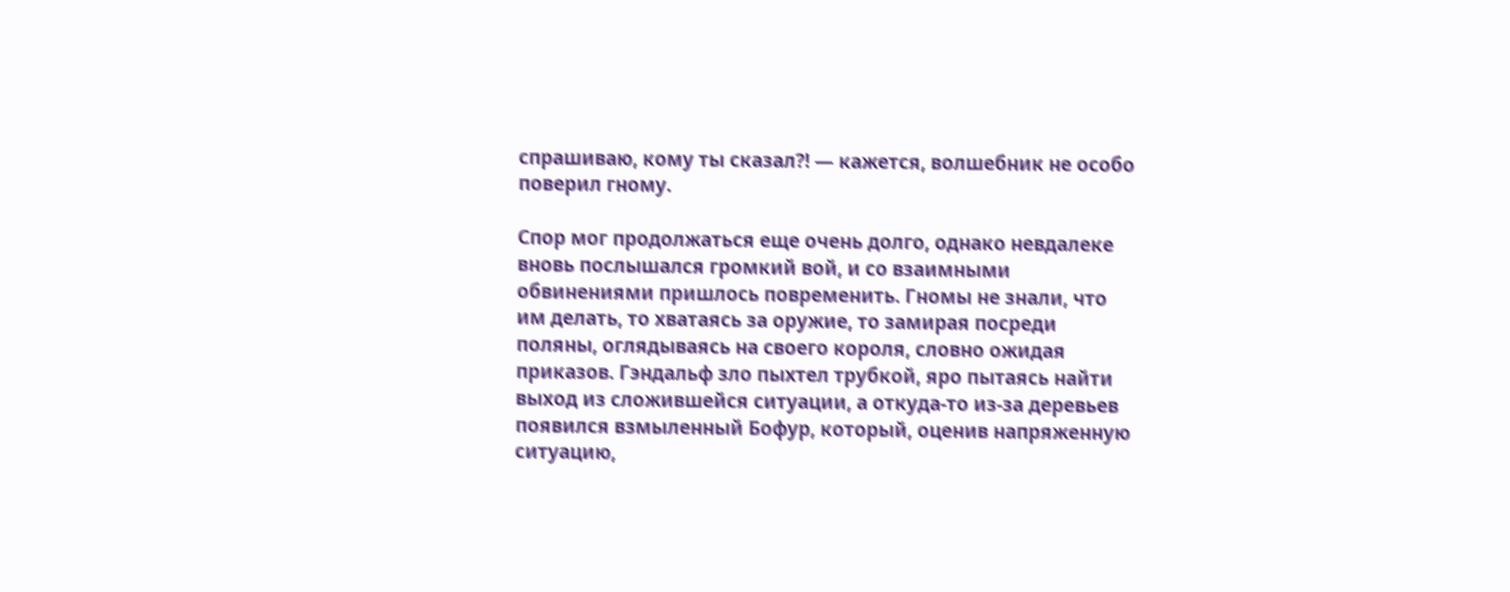спрашиваю, кому ты сказал?! — кажется, волшебник не особо поверил гному.

Спор мог продолжаться еще очень долго, однако невдалеке вновь послышался громкий вой, и со взаимными обвинениями пришлось повременить. Гномы не знали, что им делать, то хватаясь за оружие, то замирая посреди поляны, оглядываясь на своего короля, словно ожидая приказов. Гэндальф зло пыхтел трубкой, яро пытаясь найти выход из сложившейся ситуации, а откуда-то из-за деревьев появился взмыленный Бофур, который, оценив напряженную ситуацию,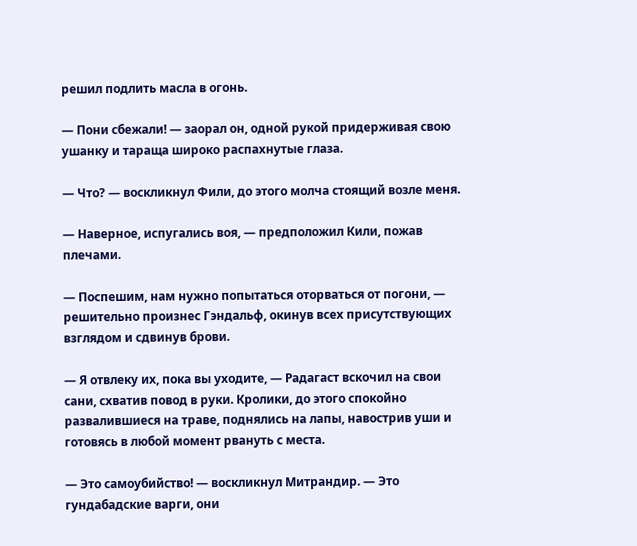решил подлить масла в огонь.

— Пони сбежали! — заорал он, одной рукой придерживая свою ушанку и тараща широко распахнутые глаза.

— Что? — воскликнул Фили, до этого молча стоящий возле меня.

— Наверное, испугались воя, — предположил Кили, пожав плечами.

— Поспешим, нам нужно попытаться оторваться от погони, — решительно произнес Гэндальф, окинув всех присутствующих взглядом и сдвинув брови.

— Я отвлеку их, пока вы уходите, — Радагаст вскочил на свои сани, схватив повод в руки. Кролики, до этого спокойно развалившиеся на траве, поднялись на лапы, навострив уши и готовясь в любой момент рвануть с места.

— Это самоубийство! — воскликнул Митрандир. — Это гундабадские варги, они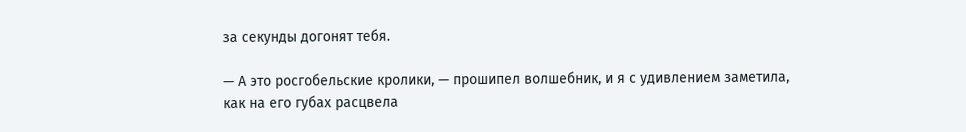за секунды догонят тебя.

— А это росгобельские кролики, — прошипел волшебник, и я с удивлением заметила, как на его губах расцвела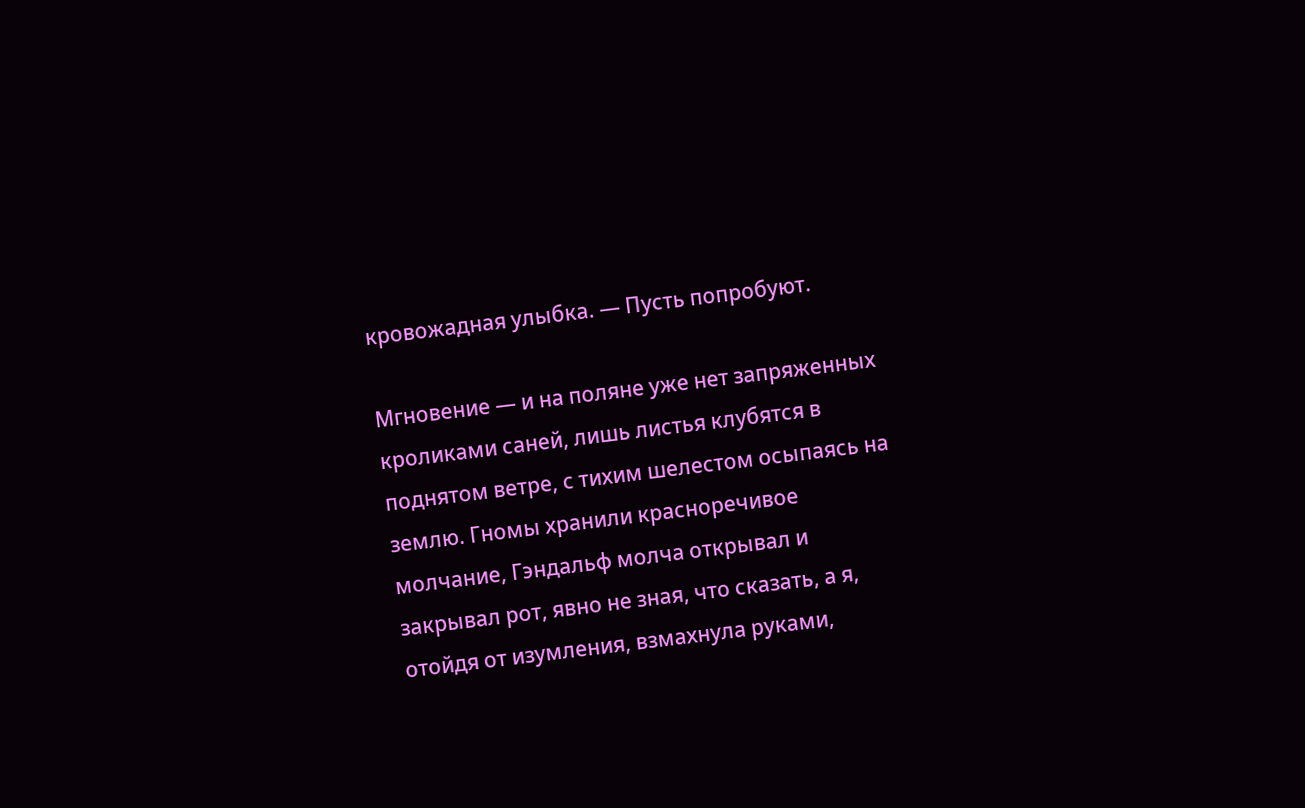кровожадная улыбка. — Пусть попробуют.

Мгновение — и на поляне уже нет запряженных кроликами саней, лишь листья клубятся в поднятом ветре, с тихим шелестом осыпаясь на землю. Гномы хранили красноречивое молчание, Гэндальф молча открывал и закрывал рот, явно не зная, что сказать, а я, отойдя от изумления, взмахнула руками,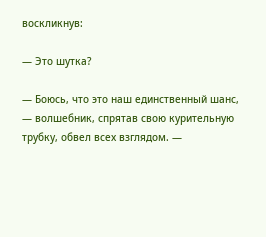воскликнув:

— Это шутка?

— Боюсь, что это наш единственный шанс, — волшебник, спрятав свою курительную трубку, обвел всех взглядом. —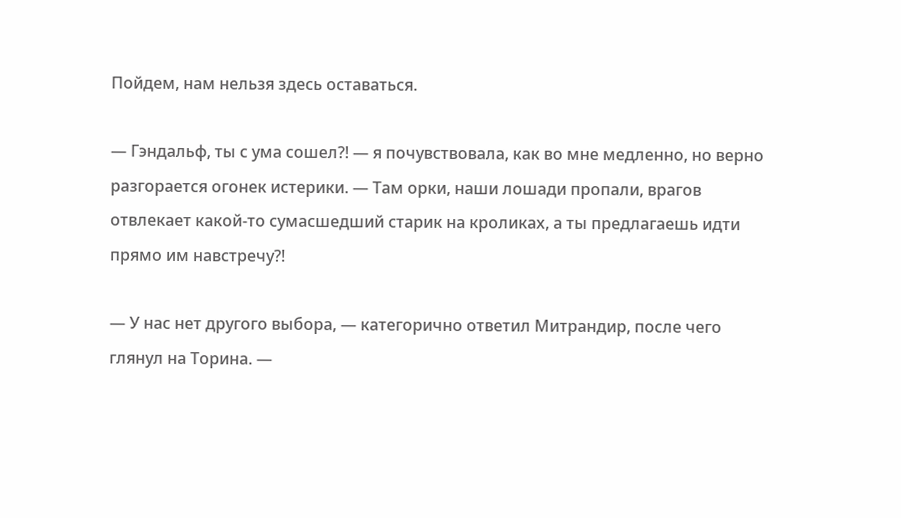Пойдем, нам нельзя здесь оставаться.

— Гэндальф, ты с ума сошел?! — я почувствовала, как во мне медленно, но верно разгорается огонек истерики. — Там орки, наши лошади пропали, врагов отвлекает какой-то сумасшедший старик на кроликах, а ты предлагаешь идти прямо им навстречу?!

— У нас нет другого выбора, — категорично ответил Митрандир, после чего глянул на Торина. —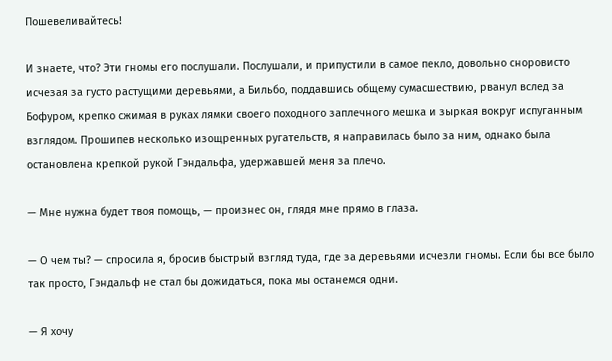Пошевеливайтесь!

И знаете, что? Эти гномы его послушали. Послушали, и припустили в самое пекло, довольно сноровисто исчезая за густо растущими деревьями, а Бильбо, поддавшись общему сумасшествию, рванул вслед за Бофуром, крепко сжимая в руках лямки своего походного заплечного мешка и зыркая вокруг испуганным взглядом. Прошипев несколько изощренных ругательств, я направилась было за ним, однако была остановлена крепкой рукой Гэндальфа, удержавшей меня за плечо.

— Мне нужна будет твоя помощь, — произнес он, глядя мне прямо в глаза.

— О чем ты? — спросила я, бросив быстрый взгляд туда, где за деревьями исчезли гномы. Если бы все было так просто, Гэндальф не стал бы дожидаться, пока мы останемся одни.

— Я хочу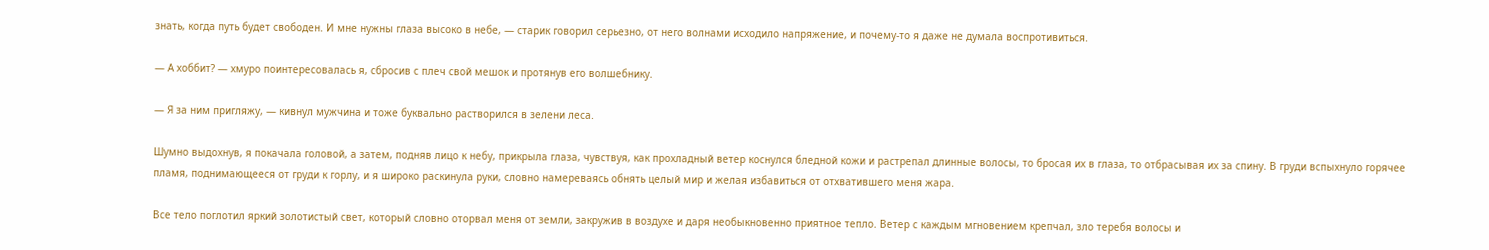знать, когда путь будет свободен. И мне нужны глаза высоко в небе, — старик говорил серьезно, от него волнами исходило напряжение, и почему-то я даже не думала воспротивиться.

— А хоббит? — хмуро поинтересовалась я, сбросив с плеч свой мешок и протянув его волшебнику.

— Я за ним пригляжу, — кивнул мужчина и тоже буквально растворился в зелени леса.

Шумно выдохнув, я покачала головой, а затем, подняв лицо к небу, прикрыла глаза, чувствуя, как прохладный ветер коснулся бледной кожи и растрепал длинные волосы, то бросая их в глаза, то отбрасывая их за спину. В груди вспыхнуло горячее пламя, поднимающееся от груди к горлу, и я широко раскинула руки, словно намереваясь обнять целый мир и желая избавиться от отхватившего меня жара.

Все тело поглотил яркий золотистый свет, который словно оторвал меня от земли, закружив в воздухе и даря необыкновенно приятное тепло. Ветер с каждым мгновением крепчал, зло теребя волосы и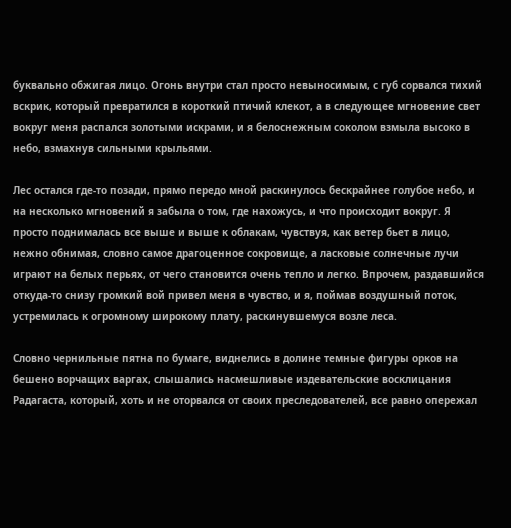буквально обжигая лицо. Огонь внутри стал просто невыносимым, с губ сорвался тихий вскрик, который превратился в короткий птичий клекот, а в следующее мгновение свет вокруг меня распался золотыми искрами, и я белоснежным соколом взмыла высоко в небо, взмахнув сильными крыльями.

Лес остался где-то позади, прямо передо мной раскинулось бескрайнее голубое небо, и на несколько мгновений я забыла о том, где нахожусь, и что происходит вокруг. Я просто поднималась все выше и выше к облакам, чувствуя, как ветер бьет в лицо, нежно обнимая, словно самое драгоценное сокровище, а ласковые солнечные лучи играют на белых перьях, от чего становится очень тепло и легко. Впрочем, раздавшийся откуда-то снизу громкий вой привел меня в чувство, и я, поймав воздушный поток, устремилась к огромному широкому плату, раскинувшемуся возле леса.

Словно чернильные пятна по бумаге, виднелись в долине темные фигуры орков на бешено ворчащих варгах, слышались насмешливые издевательские восклицания Радагаста, который, хоть и не оторвался от своих преследователей, все равно опережал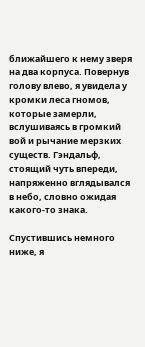ближайшего к нему зверя на два корпуса. Повернув голову влево, я увидела у кромки леса гномов, которые замерли, вслушиваясь в громкий вой и рычание мерзких существ. Гэндальф, стоящий чуть впереди, напряженно вглядывался в небо, словно ожидая какого-то знака.

Спустившись немного ниже, я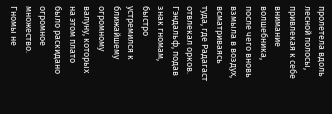пролетела вдоль лесной полосы, привлекая к себе внимание волшебника, после чего вновь взмыла в воздух, всматриваясь туда, где Радагаст отвлекал орков. Гэндальф, подав знак гномам, быстро устремился к ближайшему огромному валуну, которых на этом плато было раскидано огромное множество. Гномы не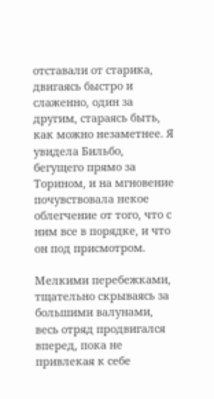отставали от старика, двигаясь быстро и слаженно, один за другим, стараясь быть, как можно незаметнее. Я увидела Бильбо, бегущего прямо за Торином, и на мгновение почувствовала некое облегчение от того, что с ним все в порядке, и что он под присмотром.

Мелкими перебежками, тщательно скрываясь за большими валунами, весь отряд продвигался вперед, пока не привлекая к себе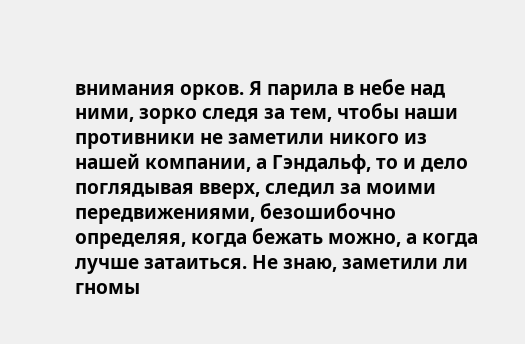внимания орков. Я парила в небе над ними, зорко следя за тем, чтобы наши противники не заметили никого из нашей компании, а Гэндальф, то и дело поглядывая вверх, следил за моими передвижениями, безошибочно определяя, когда бежать можно, а когда лучше затаиться. Не знаю, заметили ли гномы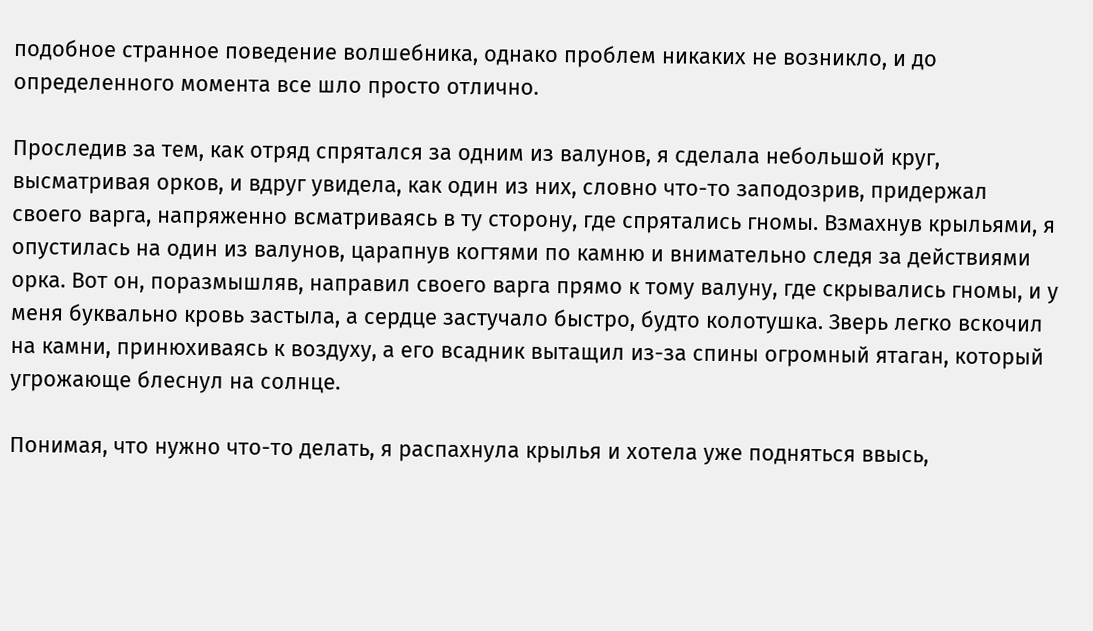подобное странное поведение волшебника, однако проблем никаких не возникло, и до определенного момента все шло просто отлично.

Проследив за тем, как отряд спрятался за одним из валунов, я сделала небольшой круг, высматривая орков, и вдруг увидела, как один из них, словно что-то заподозрив, придержал своего варга, напряженно всматриваясь в ту сторону, где спрятались гномы. Взмахнув крыльями, я опустилась на один из валунов, царапнув когтями по камню и внимательно следя за действиями орка. Вот он, поразмышляв, направил своего варга прямо к тому валуну, где скрывались гномы, и у меня буквально кровь застыла, а сердце застучало быстро, будто колотушка. Зверь легко вскочил на камни, принюхиваясь к воздуху, а его всадник вытащил из-за спины огромный ятаган, который угрожающе блеснул на солнце.

Понимая, что нужно что-то делать, я распахнула крылья и хотела уже подняться ввысь,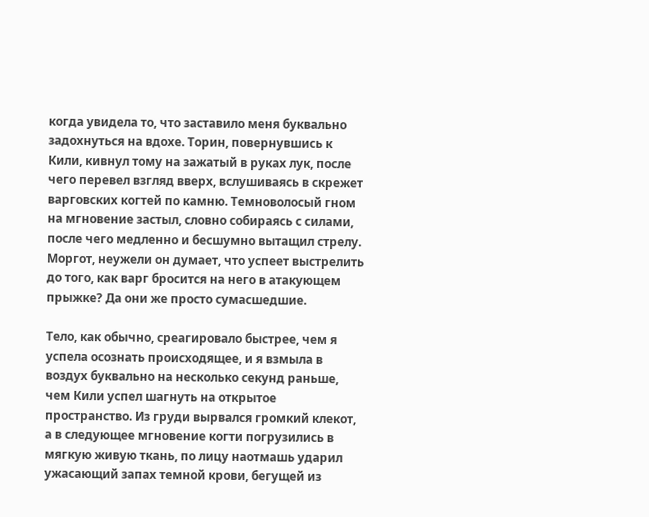когда увидела то, что заставило меня буквально задохнуться на вдохе. Торин, повернувшись к Кили, кивнул тому на зажатый в руках лук, после чего перевел взгляд вверх, вслушиваясь в скрежет варговских когтей по камню. Темноволосый гном на мгновение застыл, словно собираясь с силами, после чего медленно и бесшумно вытащил стрелу. Моргот, неужели он думает, что успеет выстрелить до того, как варг бросится на него в атакующем прыжке? Да они же просто сумасшедшие.

Тело, как обычно, среагировало быстрее, чем я успела осознать происходящее, и я взмыла в воздух буквально на несколько секунд раньше, чем Кили успел шагнуть на открытое пространство. Из груди вырвался громкий клекот, а в следующее мгновение когти погрузились в мягкую живую ткань, по лицу наотмашь ударил ужасающий запах темной крови, бегущей из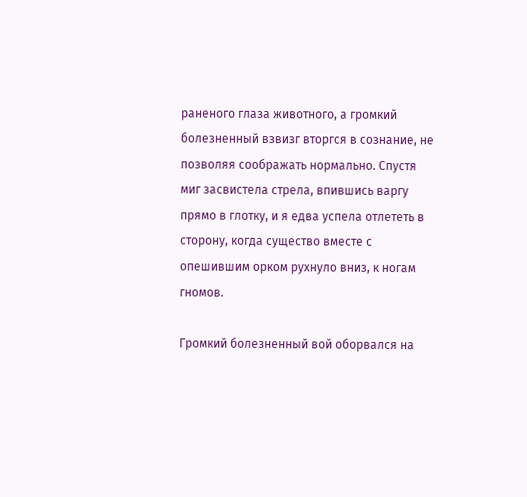раненого глаза животного, а громкий болезненный взвизг вторгся в сознание, не позволяя соображать нормально. Спустя миг засвистела стрела, впившись варгу прямо в глотку, и я едва успела отлететь в сторону, когда существо вместе с опешившим орком рухнуло вниз, к ногам гномов.

Громкий болезненный вой оборвался на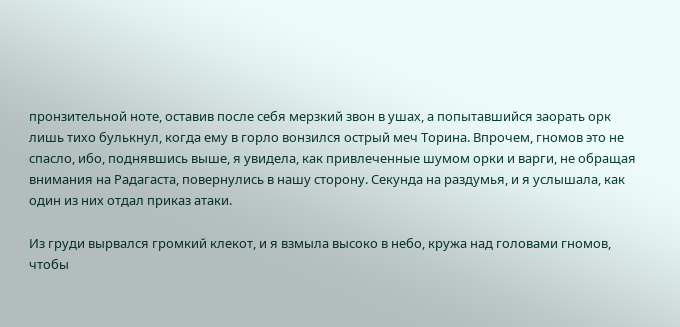пронзительной ноте, оставив после себя мерзкий звон в ушах, а попытавшийся заорать орк лишь тихо булькнул, когда ему в горло вонзился острый меч Торина. Впрочем, гномов это не спасло, ибо, поднявшись выше, я увидела, как привлеченные шумом орки и варги, не обращая внимания на Радагаста, повернулись в нашу сторону. Секунда на раздумья, и я услышала, как один из них отдал приказ атаки.

Из груди вырвался громкий клекот, и я взмыла высоко в небо, кружа над головами гномов, чтобы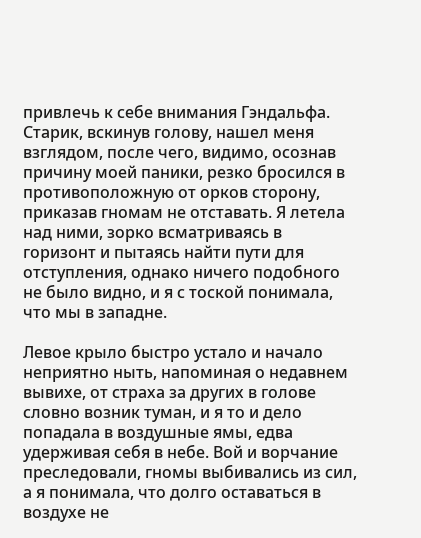привлечь к себе внимания Гэндальфа. Старик, вскинув голову, нашел меня взглядом, после чего, видимо, осознав причину моей паники, резко бросился в противоположную от орков сторону, приказав гномам не отставать. Я летела над ними, зорко всматриваясь в горизонт и пытаясь найти пути для отступления, однако ничего подобного не было видно, и я с тоской понимала, что мы в западне.

Левое крыло быстро устало и начало неприятно ныть, напоминая о недавнем вывихе, от страха за других в голове словно возник туман, и я то и дело попадала в воздушные ямы, едва удерживая себя в небе. Вой и ворчание преследовали, гномы выбивались из сил, а я понимала, что долго оставаться в воздухе не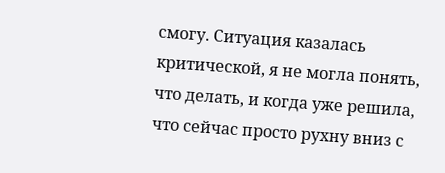смогу. Ситуация казалась критической, я не могла понять, что делать, и когда уже решила, что сейчас просто рухну вниз с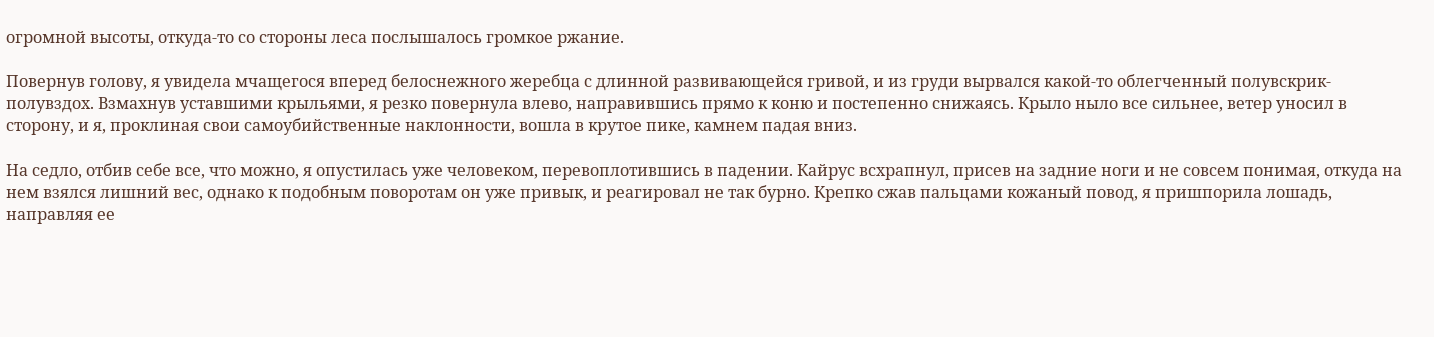огромной высоты, откуда-то со стороны леса послышалось громкое ржание.

Повернув голову, я увидела мчащегося вперед белоснежного жеребца с длинной развивающейся гривой, и из груди вырвался какой-то облегченный полувскрик-полувздох. Взмахнув уставшими крыльями, я резко повернула влево, направившись прямо к коню и постепенно снижаясь. Крыло ныло все сильнее, ветер уносил в сторону, и я, проклиная свои самоубийственные наклонности, вошла в крутое пике, камнем падая вниз.

На седло, отбив себе все, что можно, я опустилась уже человеком, перевоплотившись в падении. Кайрус всхрапнул, присев на задние ноги и не совсем понимая, откуда на нем взялся лишний вес, однако к подобным поворотам он уже привык, и реагировал не так бурно. Крепко сжав пальцами кожаный повод, я пришпорила лошадь, направляя ее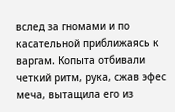вслед за гномами и по касательной приближаясь к варгам. Копыта отбивали четкий ритм, рука, сжав эфес меча, вытащила его из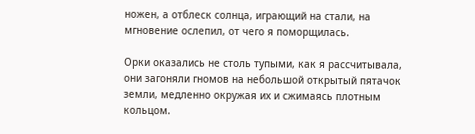ножен, а отблеск солнца, играющий на стали, на мгновение ослепил, от чего я поморщилась.

Орки оказались не столь тупыми, как я рассчитывала, они загоняли гномов на небольшой открытый пятачок земли, медленно окружая их и сжимаясь плотным кольцом.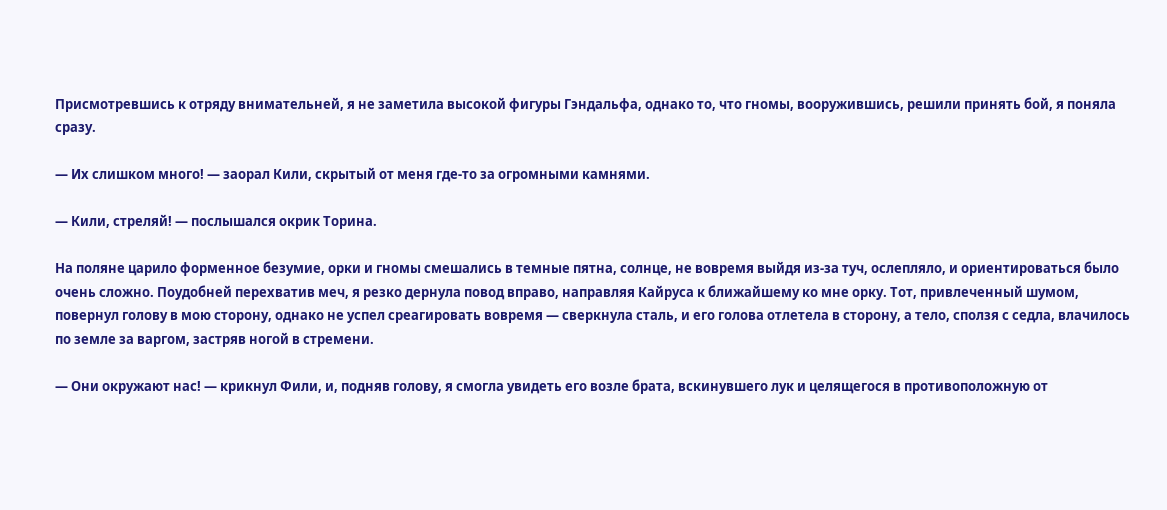Присмотревшись к отряду внимательней, я не заметила высокой фигуры Гэндальфа, однако то, что гномы, вооружившись, решили принять бой, я поняла сразу.

— Их слишком много! — заорал Кили, скрытый от меня где-то за огромными камнями.

— Кили, стреляй! — послышался окрик Торина.

На поляне царило форменное безумие, орки и гномы смешались в темные пятна, солнце, не вовремя выйдя из-за туч, ослепляло, и ориентироваться было очень сложно. Поудобней перехватив меч, я резко дернула повод вправо, направляя Кайруса к ближайшему ко мне орку. Тот, привлеченный шумом, повернул голову в мою сторону, однако не успел среагировать вовремя — сверкнула сталь, и его голова отлетела в сторону, а тело, сползя с седла, влачилось по земле за варгом, застряв ногой в стремени.

— Они окружают нас! — крикнул Фили, и, подняв голову, я смогла увидеть его возле брата, вскинувшего лук и целящегося в противоположную от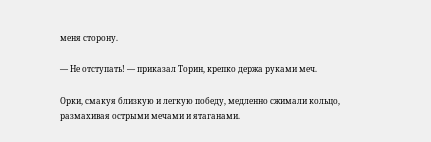меня сторону.

— Не отступать! — приказал Торин, крепко держа руками меч.

Орки, смакуя близкую и легкую победу, медленно сжимали кольцо, размахивая острыми мечами и ятаганами.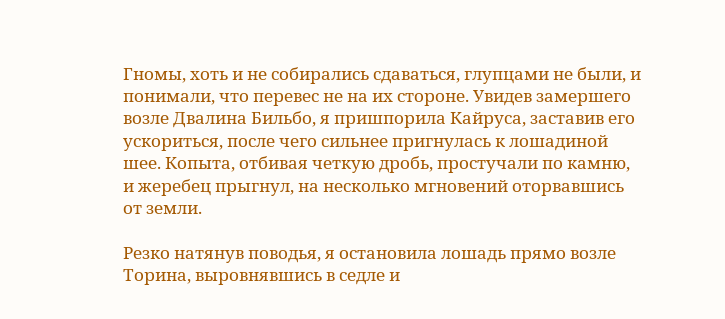Гномы, хоть и не собирались сдаваться, глупцами не были, и понимали, что перевес не на их стороне. Увидев замершего возле Двалина Бильбо, я пришпорила Кайруса, заставив его ускориться, после чего сильнее пригнулась к лошадиной шее. Копыта, отбивая четкую дробь, простучали по камню, и жеребец прыгнул, на несколько мгновений оторвавшись от земли.

Резко натянув поводья, я остановила лошадь прямо возле Торина, выровнявшись в седле и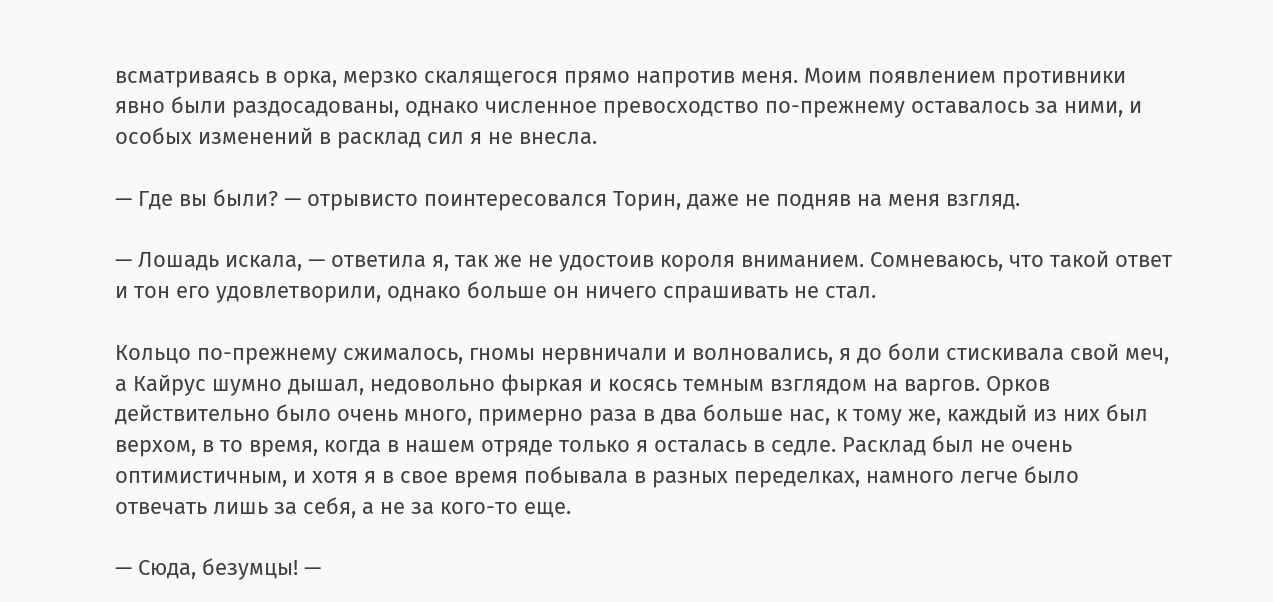всматриваясь в орка, мерзко скалящегося прямо напротив меня. Моим появлением противники явно были раздосадованы, однако численное превосходство по-прежнему оставалось за ними, и особых изменений в расклад сил я не внесла.

— Где вы были? — отрывисто поинтересовался Торин, даже не подняв на меня взгляд.

— Лошадь искала, — ответила я, так же не удостоив короля вниманием. Сомневаюсь, что такой ответ и тон его удовлетворили, однако больше он ничего спрашивать не стал.

Кольцо по-прежнему сжималось, гномы нервничали и волновались, я до боли стискивала свой меч, а Кайрус шумно дышал, недовольно фыркая и косясь темным взглядом на варгов. Орков действительно было очень много, примерно раза в два больше нас, к тому же, каждый из них был верхом, в то время, когда в нашем отряде только я осталась в седле. Расклад был не очень оптимистичным, и хотя я в свое время побывала в разных переделках, намного легче было отвечать лишь за себя, а не за кого-то еще.

— Сюда, безумцы! —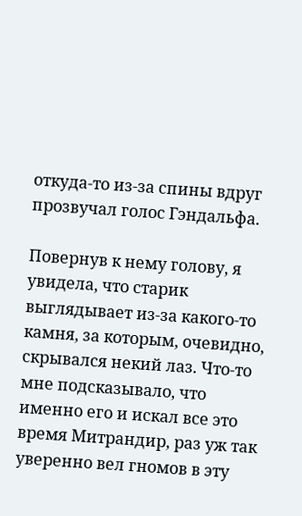откуда-то из-за спины вдруг прозвучал голос Гэндальфа.

Повернув к нему голову, я увидела, что старик выглядывает из-за какого-то камня, за которым, очевидно, скрывался некий лаз. Что-то мне подсказывало, что именно его и искал все это время Митрандир, раз уж так уверенно вел гномов в эту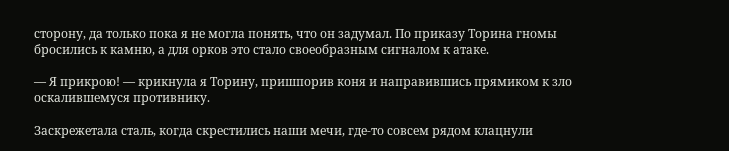сторону, да только пока я не могла понять, что он задумал. По приказу Торина гномы бросились к камню, а для орков это стало своеобразным сигналом к атаке.

— Я прикрою! — крикнула я Торину, пришпорив коня и направившись прямиком к зло оскалившемуся противнику.

Заскрежетала сталь, когда скрестились наши мечи, где-то совсем рядом клацнули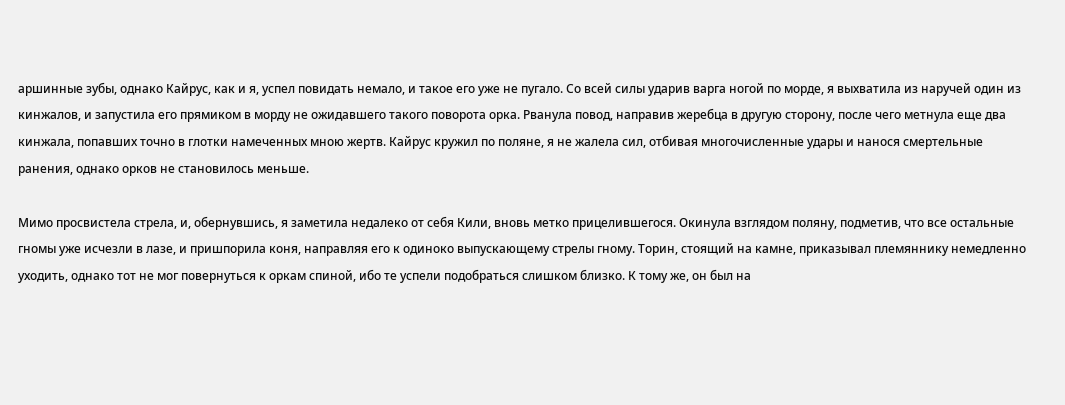аршинные зубы, однако Кайрус, как и я, успел повидать немало, и такое его уже не пугало. Со всей силы ударив варга ногой по морде, я выхватила из наручей один из кинжалов, и запустила его прямиком в морду не ожидавшего такого поворота орка. Рванула повод, направив жеребца в другую сторону, после чего метнула еще два кинжала, попавших точно в глотки намеченных мною жертв. Кайрус кружил по поляне, я не жалела сил, отбивая многочисленные удары и нанося смертельные ранения, однако орков не становилось меньше.

Мимо просвистела стрела, и, обернувшись, я заметила недалеко от себя Кили, вновь метко прицелившегося. Окинула взглядом поляну, подметив, что все остальные гномы уже исчезли в лазе, и пришпорила коня, направляя его к одиноко выпускающему стрелы гному. Торин, стоящий на камне, приказывал племяннику немедленно уходить, однако тот не мог повернуться к оркам спиной, ибо те успели подобраться слишком близко. К тому же, он был на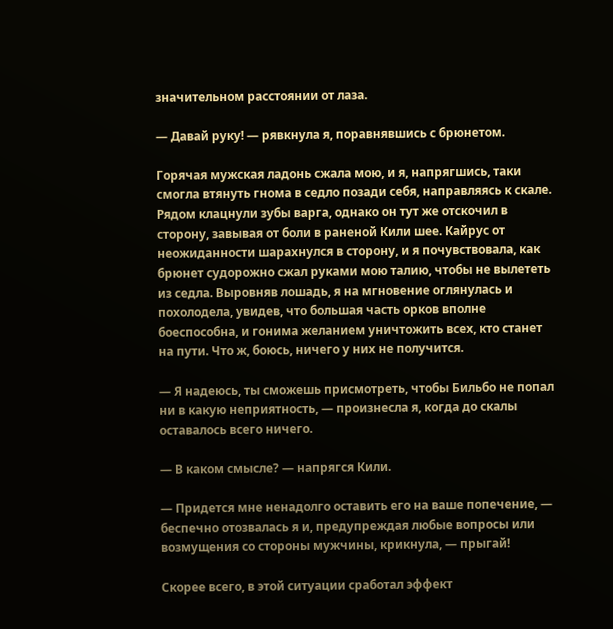значительном расстоянии от лаза.

— Давай руку! — рявкнула я, поравнявшись с брюнетом.

Горячая мужская ладонь сжала мою, и я, напрягшись, таки смогла втянуть гнома в седло позади себя, направляясь к скале. Рядом клацнули зубы варга, однако он тут же отскочил в сторону, завывая от боли в раненой Кили шее. Кайрус от неожиданности шарахнулся в сторону, и я почувствовала, как брюнет судорожно сжал руками мою талию, чтобы не вылететь из седла. Выровняв лошадь, я на мгновение оглянулась и похолодела, увидев, что большая часть орков вполне боеспособна, и гонима желанием уничтожить всех, кто станет на пути. Что ж, боюсь, ничего у них не получится.

— Я надеюсь, ты сможешь присмотреть, чтобы Бильбо не попал ни в какую неприятность, — произнесла я, когда до скалы оставалось всего ничего.

— В каком смысле? — напрягся Кили.

— Придется мне ненадолго оставить его на ваше попечение, — беспечно отозвалась я и, предупреждая любые вопросы или возмущения со стороны мужчины, крикнула, — прыгай!

Скорее всего, в этой ситуации сработал эффект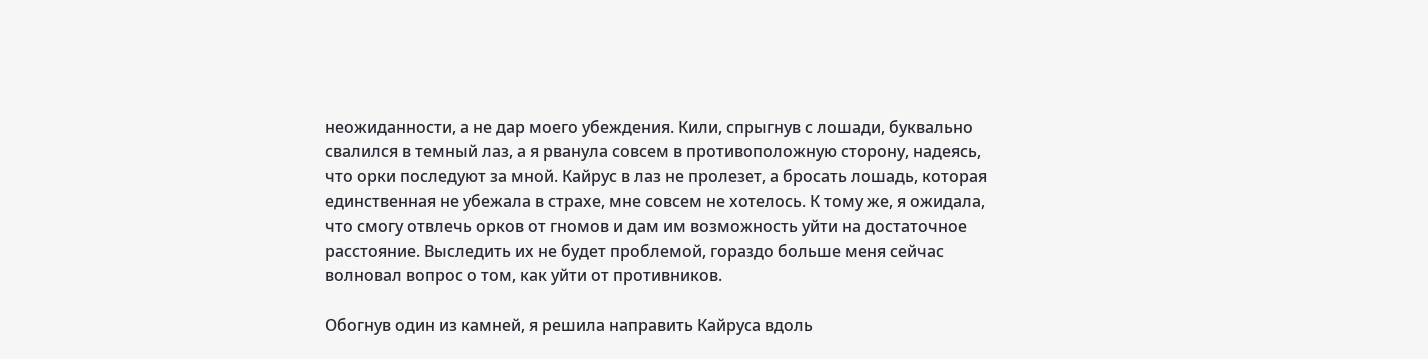неожиданности, а не дар моего убеждения. Кили, спрыгнув с лошади, буквально свалился в темный лаз, а я рванула совсем в противоположную сторону, надеясь, что орки последуют за мной. Кайрус в лаз не пролезет, а бросать лошадь, которая единственная не убежала в страхе, мне совсем не хотелось. К тому же, я ожидала, что смогу отвлечь орков от гномов и дам им возможность уйти на достаточное расстояние. Выследить их не будет проблемой, гораздо больше меня сейчас волновал вопрос о том, как уйти от противников.

Обогнув один из камней, я решила направить Кайруса вдоль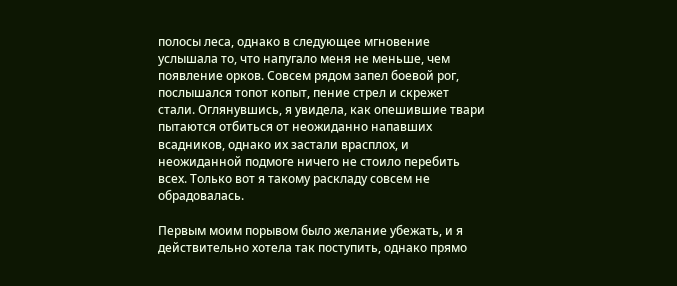полосы леса, однако в следующее мгновение услышала то, что напугало меня не меньше, чем появление орков. Совсем рядом запел боевой рог, послышался топот копыт, пение стрел и скрежет стали. Оглянувшись, я увидела, как опешившие твари пытаются отбиться от неожиданно напавших всадников, однако их застали врасплох, и неожиданной подмоге ничего не стоило перебить всех. Только вот я такому раскладу совсем не обрадовалась.

Первым моим порывом было желание убежать, и я действительно хотела так поступить, однако прямо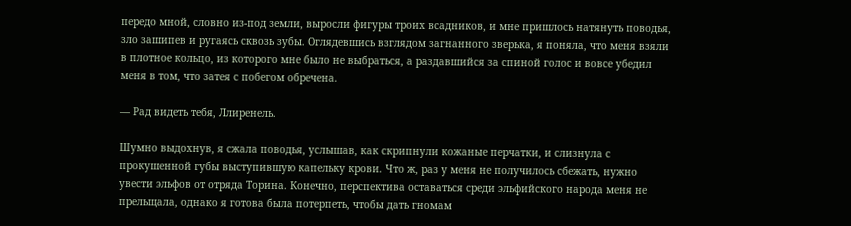передо мной, словно из-под земли, выросли фигуры троих всадников, и мне пришлось натянуть поводья, зло зашипев и ругаясь сквозь зубы. Оглядевшись взглядом загнанного зверька, я поняла, что меня взяли в плотное кольцо, из которого мне было не выбраться, а раздавшийся за спиной голос и вовсе убедил меня в том, что затея с побегом обречена.

— Рад видеть тебя, Ллиренель.

Шумно выдохнув, я сжала поводья, услышав, как скрипнули кожаные перчатки, и слизнула с прокушенной губы выступившую капельку крови. Что ж, раз у меня не получилось сбежать, нужно увести эльфов от отряда Торина. Конечно, перспектива оставаться среди эльфийского народа меня не прельщала, однако я готова была потерпеть, чтобы дать гномам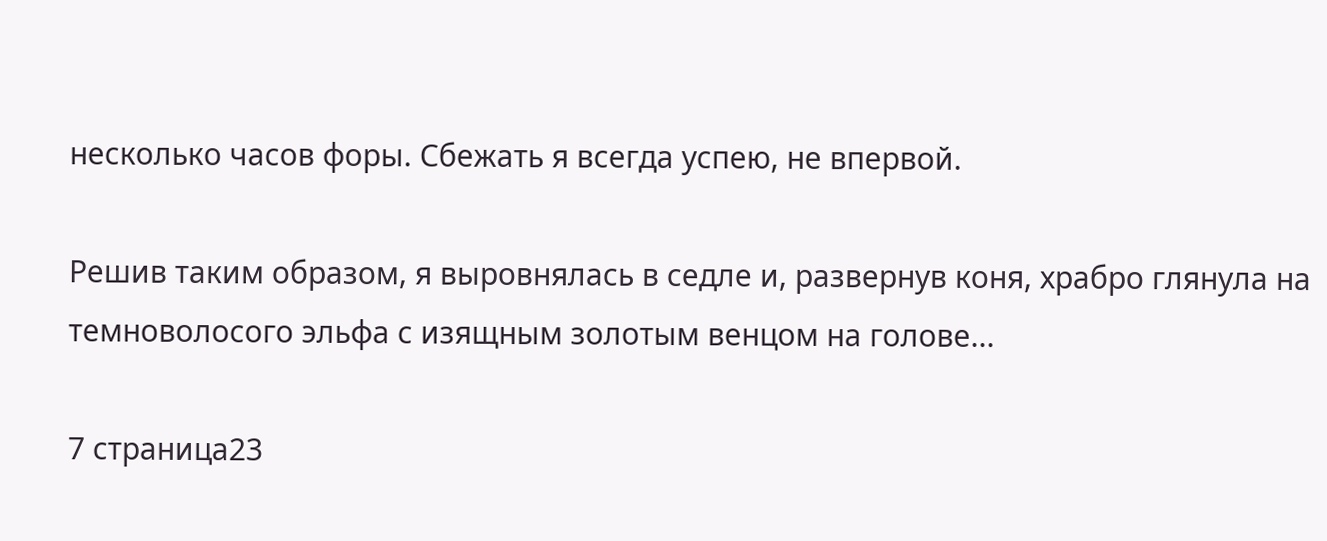несколько часов форы. Сбежать я всегда успею, не впервой.

Решив таким образом, я выровнялась в седле и, развернув коня, храбро глянула на темноволосого эльфа с изящным золотым венцом на голове...

7 страница23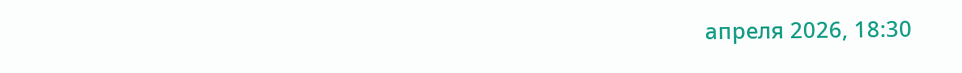апреля 2026, 18:30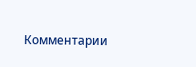Комментарии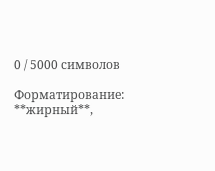0 / 5000 символов

Форматирование: **жирный**,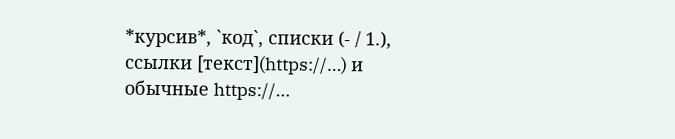*курсив*, `код`, списки (- / 1.), ссылки [текст](https://…) и обычные https://…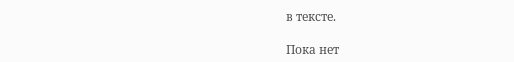в тексте.

Пока нет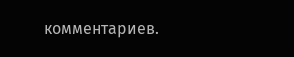комментариев.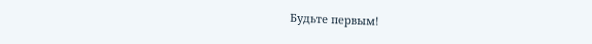Будьте первым!